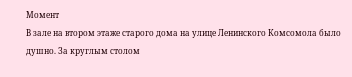Момент
В зале на втором этаже старого дома на улице Ленинского Комсомола было душно. За круглым столом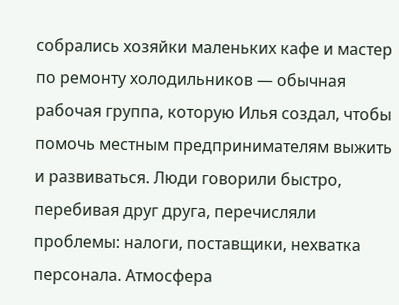собрались хозяйки маленьких кафе и мастер по ремонту холодильников — обычная рабочая группа, которую Илья создал, чтобы помочь местным предпринимателям выжить и развиваться. Люди говорили быстро, перебивая друг друга, перечисляли проблемы: налоги, поставщики, нехватка персонала. Атмосфера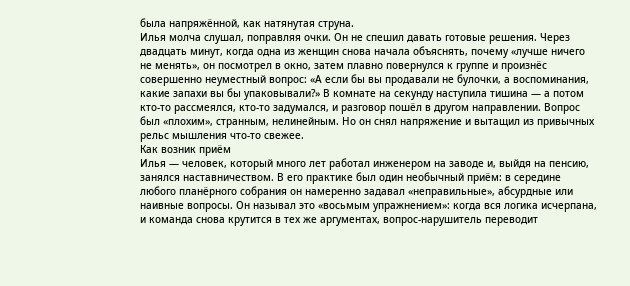была напряжённой, как натянутая струна.
Илья молча слушал, поправляя очки. Он не спешил давать готовые решения. Через двадцать минут, когда одна из женщин снова начала объяснять, почему «лучше ничего не менять», он посмотрел в окно, затем плавно повернулся к группе и произнёс совершенно неуместный вопрос: «А если бы вы продавали не булочки, а воспоминания, какие запахи вы бы упаковывали?» В комнате на секунду наступила тишина — а потом кто‑то рассмеялся, кто‑то задумался, и разговор пошёл в другом направлении. Вопрос был «плохим», странным, нелинейным. Но он снял напряжение и вытащил из привычных рельс мышления что‑то свежее.
Как возник приём
Илья — человек, который много лет работал инженером на заводе и, выйдя на пенсию, занялся наставничеством. В его практике был один необычный приём: в середине любого планёрного собрания он намеренно задавал «неправильные», абсурдные или наивные вопросы. Он называл это «восьмым упражнением»: когда вся логика исчерпана, и команда снова крутится в тех же аргументах, вопрос‑нарушитель переводит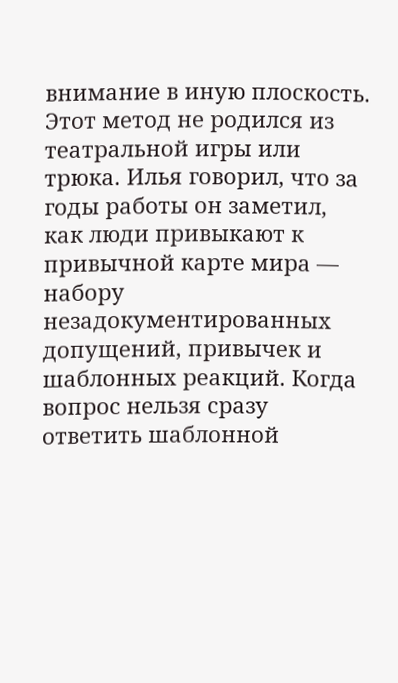внимание в иную плоскость.
Этот метод не родился из театральной игры или трюка. Илья говорил, что за годы работы он заметил, как люди привыкают к привычной карте мира — набору незадокументированных допущений, привычек и шаблонных реакций. Когда вопрос нельзя сразу ответить шаблонной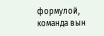формулой, команда вын